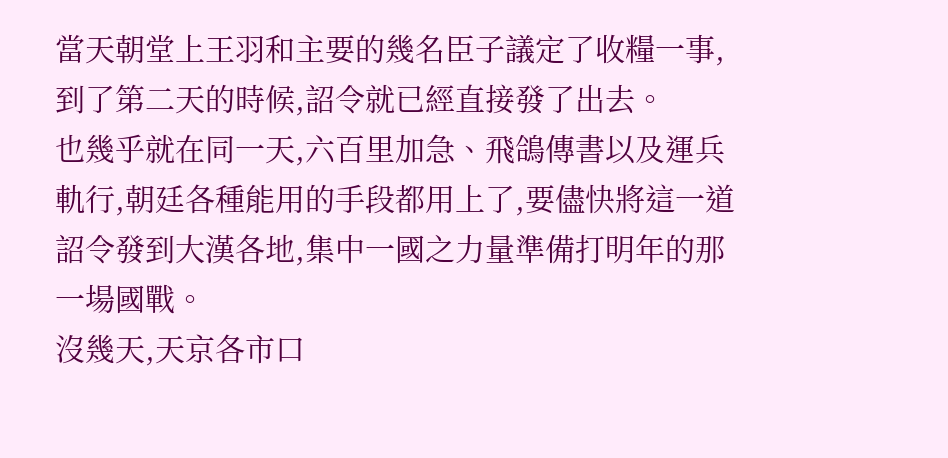當天朝堂上王羽和主要的幾名臣子議定了收糧一事,到了第二天的時候,詔令就已經直接發了出去。
也幾乎就在同一天,六百里加急、飛鴿傳書以及運兵軌行,朝廷各種能用的手段都用上了,要儘快將這一道詔令發到大漢各地,集中一國之力量準備打明年的那一場國戰。
沒幾天,天京各市口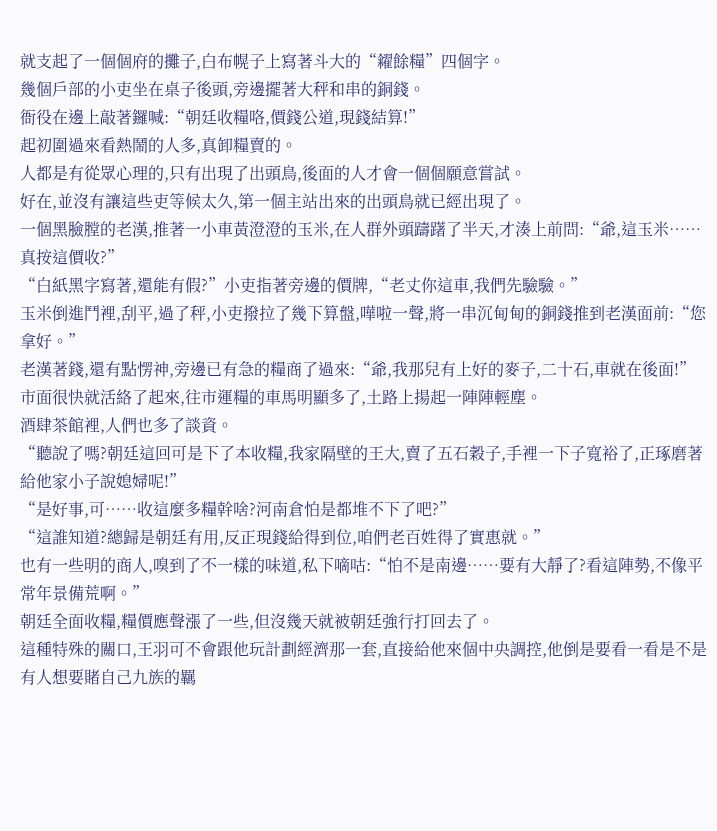就支起了一個個府的攤子,白布幌子上寫著斗大的“糴餘糧”四個字。
幾個戶部的小吏坐在桌子後頭,旁邊擺著大秤和串的銅錢。
衙役在邊上敲著鑼喊:“朝廷收糧咯,價錢公道,現錢結算!”
起初圍過來看熱鬧的人多,真卸糧賣的。
人都是有從眾心理的,只有出現了出頭鳥,後面的人才會一個個願意嘗試。
好在,並沒有讓這些吏等候太久,第一個主站出來的出頭鳥就已經出現了。
一個黑臉膛的老漢,推著一小車黃澄澄的玉米,在人群外頭躊躇了半天,才湊上前問:“爺,這玉米……真按這價收?”
“白紙黑字寫著,還能有假?”小吏指著旁邊的價牌,“老丈你這車,我們先驗驗。”
玉米倒進鬥裡,刮平,過了秤,小吏撥拉了幾下算盤,嘩啦一聲,將一串沉甸甸的銅錢推到老漢面前:“您拿好。”
老漢著錢,還有點愣神,旁邊已有急的糧商了過來:“爺,我那兒有上好的麥子,二十石,車就在後面!”
市面很快就活絡了起來,往市運糧的車馬明顯多了,土路上揚起一陣陣輕塵。
酒肆茶館裡,人們也多了談資。
“聽說了嗎?朝廷這回可是下了本收糧,我家隔壁的王大,賣了五石穀子,手裡一下子寬裕了,正琢磨著給他家小子說媳婦呢!”
“是好事,可……收這麼多糧幹啥?河南倉怕是都堆不下了吧?”
“這誰知道?總歸是朝廷有用,反正現錢給得到位,咱們老百姓得了實惠就。”
也有一些明的商人,嗅到了不一樣的味道,私下嘀咕:“怕不是南邊……要有大靜了?看這陣勢,不像平常年景備荒啊。”
朝廷全面收糧,糧價應聲漲了一些,但沒幾天就被朝廷強行打回去了。
這種特殊的關口,王羽可不會跟他玩計劃經濟那一套,直接給他來個中央調控,他倒是要看一看是不是有人想要賭自己九族的羈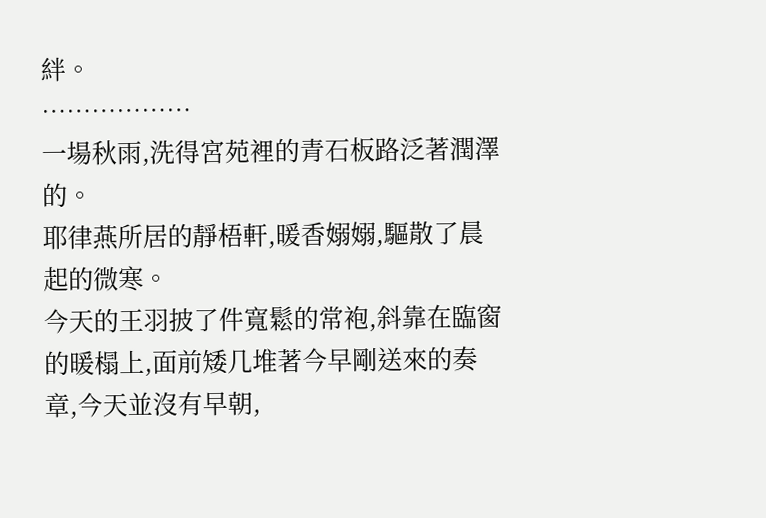絆。
………………
一場秋雨,洗得宮苑裡的青石板路泛著潤澤的。
耶律燕所居的靜梧軒,暖香嫋嫋,驅散了晨起的微寒。
今天的王羽披了件寬鬆的常袍,斜靠在臨窗的暖榻上,面前矮几堆著今早剛送來的奏章,今天並沒有早朝,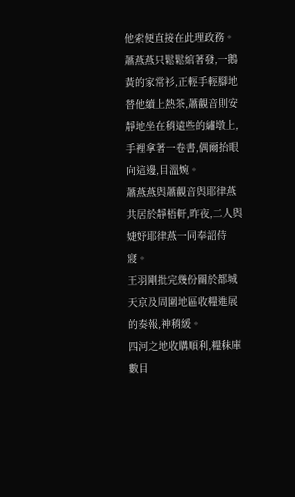他索便直接在此理政務。
蕭燕燕只鬆鬆綰著發,一鵝黃的家常衫,正輕手輕腳地替他續上熱茶,蕭觀音則安靜地坐在稍遠些的繡墩上,手裡拿著一卷書,偶爾抬眼向這邊,目溫婉。
蕭燕燕與蕭觀音與耶律燕共居於靜梧軒,昨夜,二人與婕妤耶律燕一同奉詔侍寢。
王羽剛批完幾份關於都城天京及周圍地區收糧進展的奏報,神稍緩。
四河之地收購順利,糧秣庫數目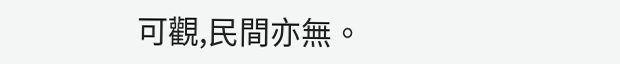可觀,民間亦無。